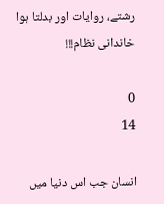رشتے، روایات اور بدلتا ہوا خاندانی نظام!!!

0
14

انسان جب اس دنیا میں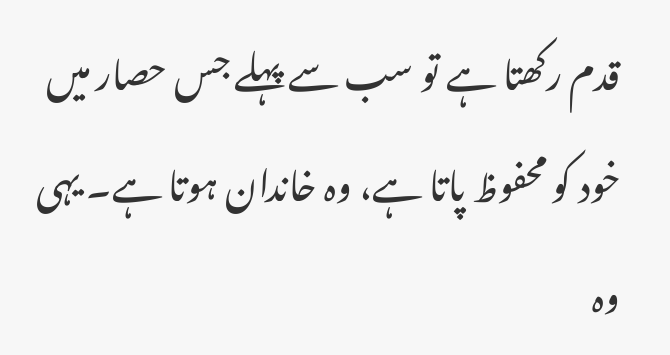قدم رکھتا ہے تو سب سے پہلے جس حصار میں خود کو محفوظ پاتا ہے، وہ خاندان ہوتا ہے۔ یہی وہ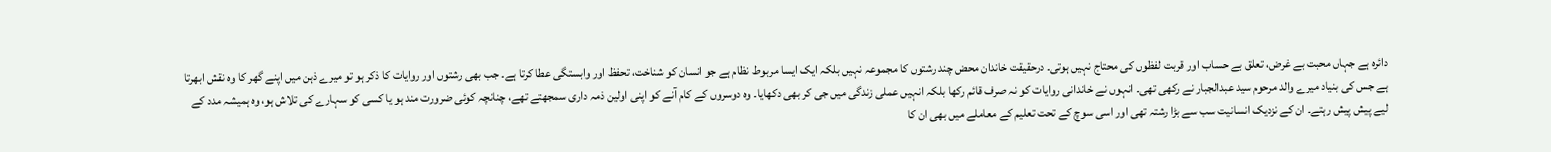دائرہ ہے جہاں محبت بے غرض، تعلق بے حساب اور قربت لفظوں کی محتاج نہیں ہوتی۔ درحقیقت خاندان محض چند رشتوں کا مجموعہ نہیں بلکہ ایک ایسا مربوط نظام ہے جو انسان کو شناخت، تحفظ اور وابستگی عطا کرتا ہے۔ جب بھی رشتوں اور روایات کا ذکر ہو تو میرے ذہن میں اپنے گھر کا وہ نقش ابھرتا ہے جس کی بنیاد میرے والد مرحوم سید عبدالجبار نے رکھی تھی۔ انہوں نے خاندانی روایات کو نہ صرف قائم رکھا بلکہ انہیں عملی زندگی میں جی کر بھی دکھایا۔ وہ دوسروں کے کام آنے کو اپنی اولین ذمہ داری سمجھتے تھے، چنانچہ کوئی ضرورت مند ہو یا کسی کو سہارے کی تلاش ہو، وہ ہمیشہ مدد کے لیے پیش پیش رہتے۔ ان کے نزدیک انسانیت سب سے بڑا رشتہ تھی اور اسی سوچ کے تحت تعلیم کے معاملے میں بھی ان کا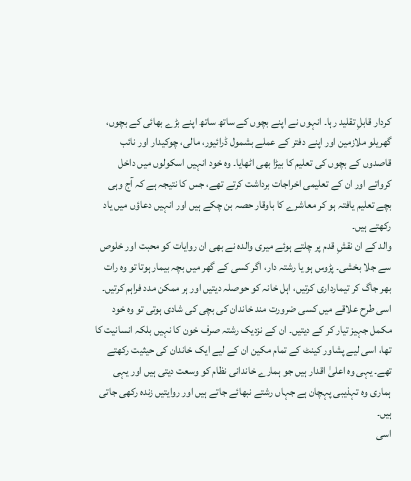کردار قابلِ تقلید رہا۔ انہوں نے اپنے بچوں کے ساتھ ساتھ اپنے بڑے بھائی کے بچوں، گھریلو ملازمین اور اپنے دفتر کے عملے بشمول ڈرائیور، مالی، چوکیدار اور نائب قاصدوں کے بچوں کی تعلیم کا بیڑا بھی اٹھایا۔ وہ خود انہیں اسکولوں میں داخل کرواتے اور ان کے تعلیمی اخراجات برداشت کرتے تھے، جس کا نتیجہ ہے کہ آج وہی بچے تعلیم یافتہ ہو کر معاشرے کا باوقار حصہ بن چکے ہیں اور انہیں دعاؤں میں یاد رکھتے ہیں۔
والد کے ان نقشِ قدم پر چلتے ہوئے میری والدہ نے بھی ان روایات کو محبت اور خلوص سے جلا بخشی۔ پڑوس ہو یا رشتہ دار، اگر کسی کے گھر میں بچہ بیمار ہوتا تو وہ رات بھر جاگ کر تیمارداری کرتیں، اہل خانہ کو حوصلہ دیتیں اور ہر ممکن مدد فراہم کرتیں۔ اسی طرح علاقے میں کسی ضرورت مند خاندان کی بچی کی شادی ہوتی تو وہ خود مکمل جہیز تیار کر کے دیتیں۔ ان کے نزدیک رشتہ صرف خون کا نہیں بلکہ انسانیت کا تھا، اسی لیے پشاور کینٹ کے تمام مکین ان کے لیے ایک خاندان کی حیثیت رکھتے تھے۔ یہی وہ اعلیٰ اقدار ہیں جو ہمارے خاندانی نظام کو وسعت دیتی ہیں اور یہی ہماری وہ تہذیبی پہچان ہے جہاں رشتے نبھائے جاتے ہیں اور روایتیں زندہ رکھی جاتی ہیں۔
اسی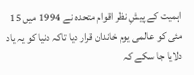اہمیت کے پیشِ نظر اقوام متحدہ نے 1994 میں 15 مئی کو عالمی یوم خاندان قرار دیا تاکہ دنیا کو یہ یاد دلایا جا سکے کہ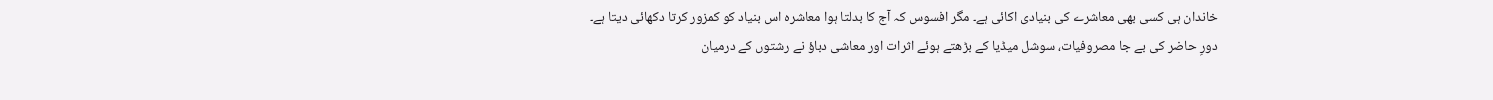خاندان ہی کسی بھی معاشرے کی بنیادی اکائی ہے۔ مگر افسوس کہ آج کا بدلتا ہوا معاشرہ اس بنیاد کو کمزور کرتا دکھائی دیتا ہے۔ دورِ حاضر کی بے جا مصروفیات، سوشل میڈیا کے بڑھتے ہوئے اثرات اور معاشی دباؤ نے رشتوں کے درمیان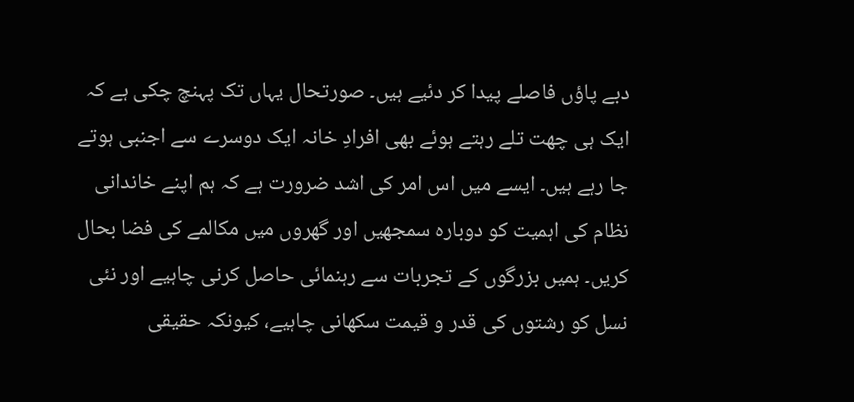دبے پاؤں فاصلے پیدا کر دئیے ہیں۔ صورتحال یہاں تک پہنچ چکی ہے کہ ایک ہی چھت تلے رہتے ہوئے بھی افرادِ خانہ ایک دوسرے سے اجنبی ہوتے جا رہے ہیں۔ ایسے میں اس امر کی اشد ضرورت ہے کہ ہم اپنے خاندانی نظام کی اہمیت کو دوبارہ سمجھیں اور گھروں میں مکالمے کی فضا بحال کریں۔ ہمیں بزرگوں کے تجربات سے رہنمائی حاصل کرنی چاہیے اور نئی نسل کو رشتوں کی قدر و قیمت سکھانی چاہیے، کیونکہ حقیقی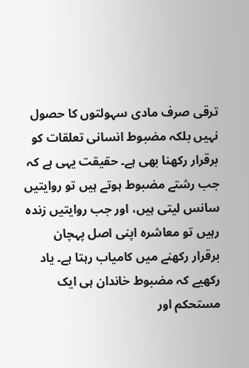ترقی صرف مادی سہولتوں کا حصول نہیں بلکہ مضبوط انسانی تعلقات کو برقرار رکھنا بھی ہے۔ حقیقت یہی ہے کہ جب رشتے مضبوط ہوتے ہیں تو روایتیں سانس لیتی ہیں، اور جب روایتیں زندہ رہیں تو معاشرہ اپنی اصل پہچان برقرار رکھنے میں کامیاب رہتا ہے۔ یاد رکھیے کہ مضبوط خاندان ہی ایک مستحکم اور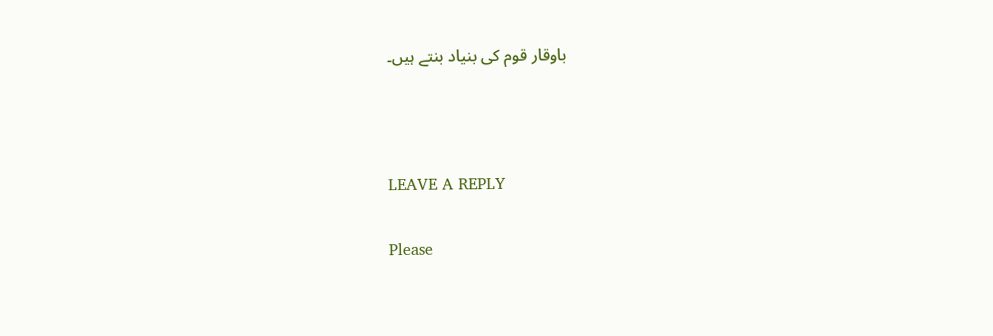باوقار قوم کی بنیاد بنتے ہیں۔



LEAVE A REPLY

Please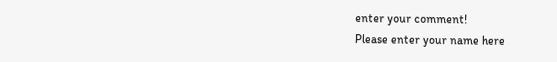enter your comment!
Please enter your name here